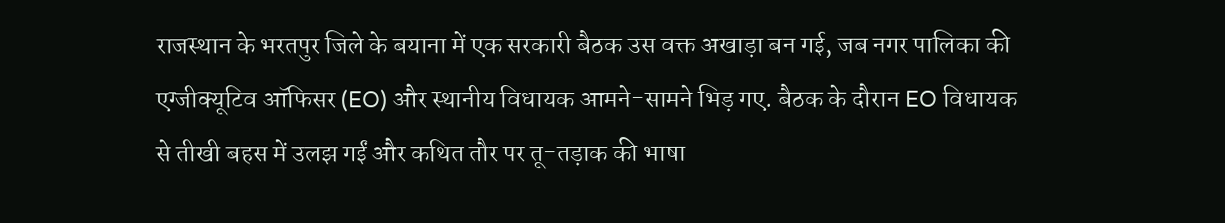राजस्थान के भरतपुर जिले के बयाना में एक सरकारी बैठक उस वक्त अखाड़ा बन गई, जब नगर पालिका की एग्जीक्यूटिव ऑफिसर (EO) और स्थानीय विधायक आमने-सामने भिड़ गए. बैठक के दौरान EO विधायक से तीखी बहस में उलझ गईं और कथित तौर पर तू-तड़ाक की भाषा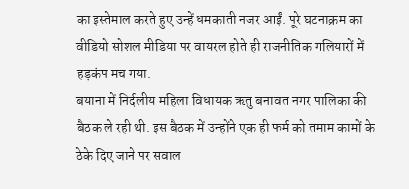का इस्तेमाल करते हुए उन्हें धमकाती नजर आईं. पूरे घटनाक्रम का वीडियो सोशल मीडिया पर वायरल होते ही राजनीतिक गलियारों में हड़कंप मच गया.
बयाना में निर्दलीय महिला विधायक ऋतु बनावत नगर पालिका की बैठक ले रही थी. इस बैठक में उन्होंने एक ही फर्म को तमाम कामों के ठेके दिए जाने पर सवाल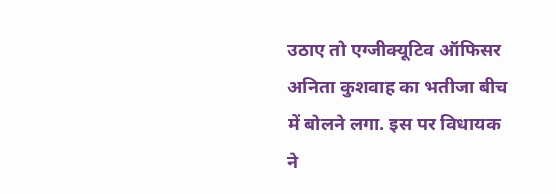उठाए तो एग्जीक्यूटिव ऑफिसर अनिता कुशवाह का भतीजा बीच में बोलने लगा. इस पर विधायक ने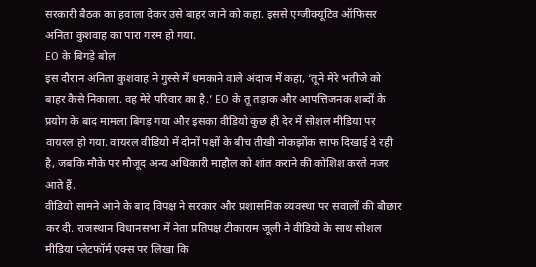सरकारी बैठक का हवाला देकर उसे बाहर जाने को कहा. इससे एग्जीक्यूटिव ऑफिसर अनिता कुशवाह का पारा गरम हो गया.
EO के बिगड़े बोल
इस दौरान अनिता कुशवाह ने गुस्से में धमकाने वाले अंदाज में कहा, ‘तूने मेरे भतीजे को बाहर कैसे निकाला. वह मेरे परिवार का है.’ EO के तू तड़ाक और आपत्तिजनक शब्दों के प्रयोग के बाद मामला बिगड़ गया और इसका वीडियो कुछ ही देर में सोशल मीडिया पर वायरल हो गया. वायरल वीडियो में दोनों पक्षों के बीच तीखी नोकझोंक साफ दिखाई दे रही है, जबकि मौके पर मौजूद अन्य अधिकारी माहौल को शांत कराने की कोशिश करते नजर आते हैं.
वीडियो सामने आने के बाद विपक्ष ने सरकार और प्रशासनिक व्यवस्था पर सवालों की बौछार कर दी. राजस्थान विधानसभा में नेता प्रतिपक्ष टीकाराम जूली ने वीडियो के साथ सोशल मीडिया प्लेटफॉर्म एक्स पर लिखा कि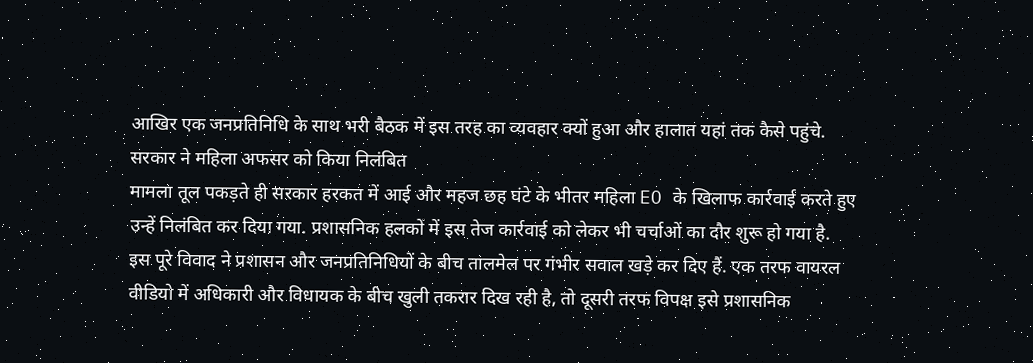आखिर एक जनप्रतिनिधि के साथ भरी बैठक में इस तरह का व्यवहार क्यों हुआ और हालात यहां तक कैसे पहुंचे.
सरकार ने महिला अफसर को किया निलंबित
मामला तूल पकड़ते ही सरकार हरकत में आई और महज छह घंटे के भीतर महिला EO के खिलाफ कार्रवाई करते हुए उन्हें निलंबित कर दिया गया. प्रशासनिक हलकों में इस तेज कार्रवाई को लेकर भी चर्चाओं का दौर शुरू हो गया है.
इस पूरे विवाद ने प्रशासन और जनप्रतिनिधियों के बीच तालमेल पर गंभीर सवाल खड़े कर दिए हैं. एक तरफ वायरल वीडियो में अधिकारी और विधायक के बीच खुली तकरार दिख रही है, तो दूसरी तरफ विपक्ष इसे प्रशासनिक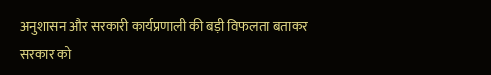अनुशासन और सरकारी कार्यप्रणाली की बड़ी विफलता बताकर सरकार को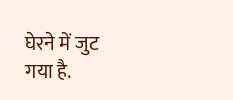घेरने में जुट गया है.